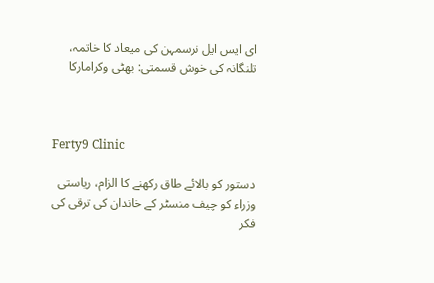ای ایس ایل نرسمہن کی میعاد کا خاتمہ، تلنگانہ کی خوش قسمتی: بھٹی وکرامارکا



Ferty9 Clinic

دستور کو بالائے طاق رکھنے کا الزام، ریاستی وزراء کو چیف منسٹر کے خاندان کی ترقی کی فکر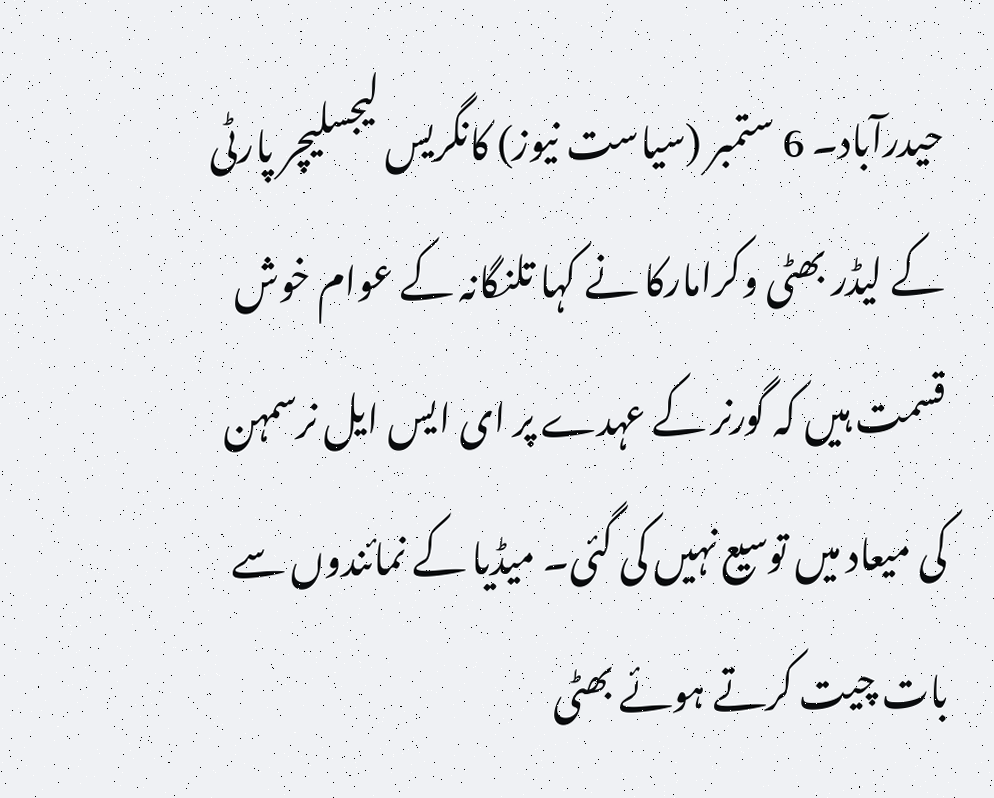حیدرآباد۔ 6 ستمبر (سیاست نیوز) کانگریس لیجسلیچر پارٹی کے لیڈر بھٹی وکرامارکا نے کہا تلنگانہ کے عوام خوش قسمت ہیں کہ گورنر کے عہدے پر ای ایس ایل نرسمہن کی میعاد میں توسیع نہیں کی گئی۔ میڈیا کے نمائندوں سے بات چیت کرتے ہوئے بھٹی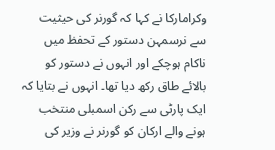وکرامارکا نے کہا کہ گورنر کی حیثیت سے نرسمہن دستور کے تحفظ میں ناکام ہوچکے اور انہوں نے دستور کو بالائے طاق رکھ دیا تھا۔ انہوں نے بتایا کہ ایک پارٹی سے رکن اسمبلی منتخب ہونے والے ارکان کو گورنر نے وزیر کی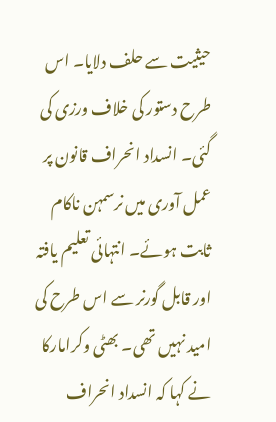حیثیت سے حلف دلایا۔ اس طرح دستور کی خلاف ورزی کی گئی۔ انسداد انحراف قانون پر عمل آوری میں نرسمہن ناکام ثابت ہوئے۔ انتہائی تعلیم یافتہ اور قابل گورنر سے اس طرح کی امید نہیں تھی۔ بھٹی وکرامارکا نے کہا کہ انسداد انحراف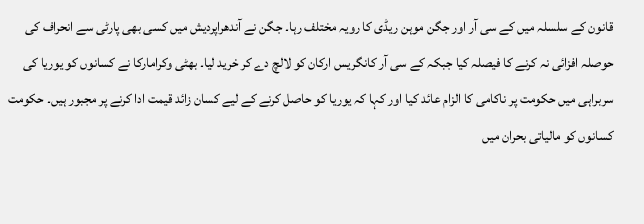قانون کے سلسلہ میں کے سی آر اور جگن موہن ریڈی کا رویہ مختلف رہا۔ جگن نے آندھراپردیش میں کسی بھی پارٹی سے انحراف کی حوصلہ افزائی نہ کرنے کا فیصلہ کیا جبکہ کے سی آر کانگریس ارکان کو لالچ دے کر خرید لیا۔ بھٹی وکرامارکا نے کسانوں کو یوریا کی سربراہی میں حکومت پر ناکامی کا الزام عائد کیا اور کہا کہ یوریا کو حاصل کرنے کے لیے کسان زائد قیمت ادا کرنے پر مجبور ہیں۔ حکومت کسانوں کو مالیاتی بحران میں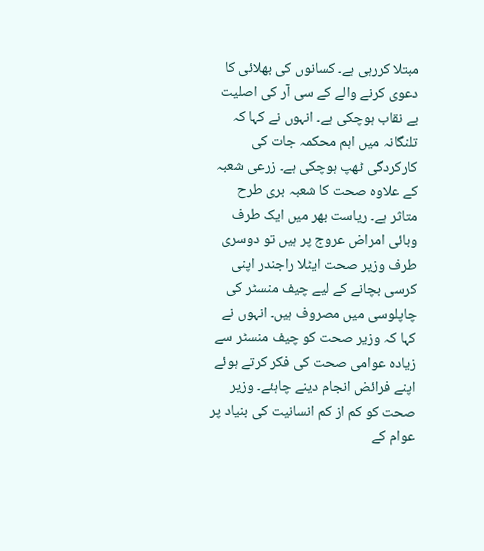مبتلا کررہی ہے۔ کسانوں کی بھلائی کا دعوی کرنے والے کے سی آر کی اصلیت بے نقاب ہوچکی ہے۔ انہوں نے کہا کہ تلنگانہ میں اہم محکمہ جات کی کارکردگی ٹھپ ہوچکی ہے۔ زرعی شعبہ کے علاوہ صحت کا شعبہ بری طرح متاثر ہے۔ ریاست بھر میں ایک طرف وبائی امراض عروج پر ہیں تو دوسری طرف وزیر صحت ایٹلا راجندر اپنی کرسی بچانے کے لیے چیف منسٹر کی چاپلوسی میں مصروف ہیں۔ انہوں نے کہا کہ وزیر صحت کو چیف منسٹر سے زیادہ عوامی صحت کی فکر کرتے ہوئے اپنے فرائض انجام دینے چاہئے۔ وزیر صحت کو کم از کم انسانیت کی بنیاد پر عوام کے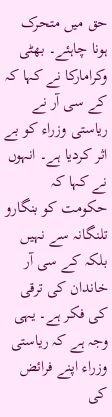حق میں متحرک ہونا چاہئے۔ بھٹی وکرامارکا نے کہا کہ کے سی آر نے ریاستی وزراء کو بے اثر کردیا ہے۔ انہوں نے کہا کہ حکومت کو بنگارو تلنگانہ سے نہیں بلکہ کے سی آر خاندان کی ترقی کی فکر ہے۔ یہی وجہ ہے کہ ریاستی وزراء اپنے فرائض کی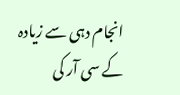انجام دہی سے زیادہ کے سی آر کی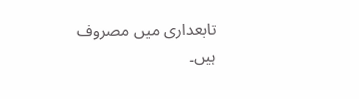تابعداری میں مصروف ہیں۔